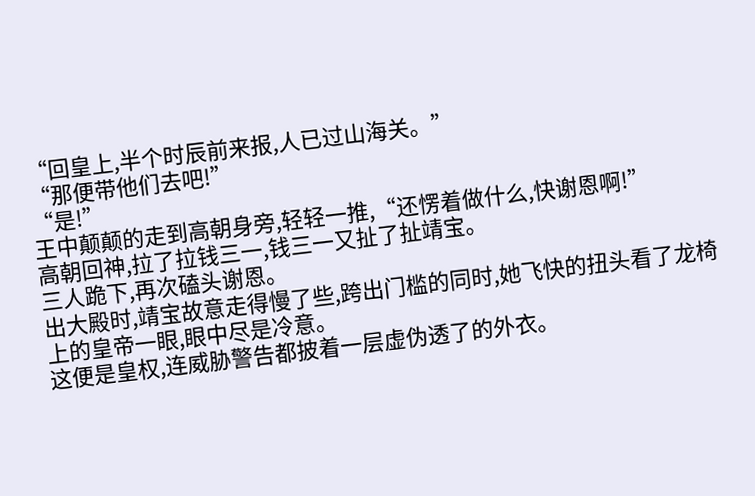“回皇上,半个时辰前来报,人已过山海关。”
“那便带他们去吧!”
“是!”
王中颠颠的走到高朝身旁,轻轻一推,“还愣着做什么,快谢恩啊!”
高朝回神,拉了拉钱三一,钱三一又扯了扯靖宝。
三人跪下,再次磕头谢恩。
出大殿时,靖宝故意走得慢了些,跨出门槛的同时,她飞快的扭头看了龙椅上的皇帝一眼,眼中尽是冷意。
这便是皇权,连威胁警告都披着一层虚伪透了的外衣。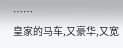……
皇家的马车,又豪华,又宽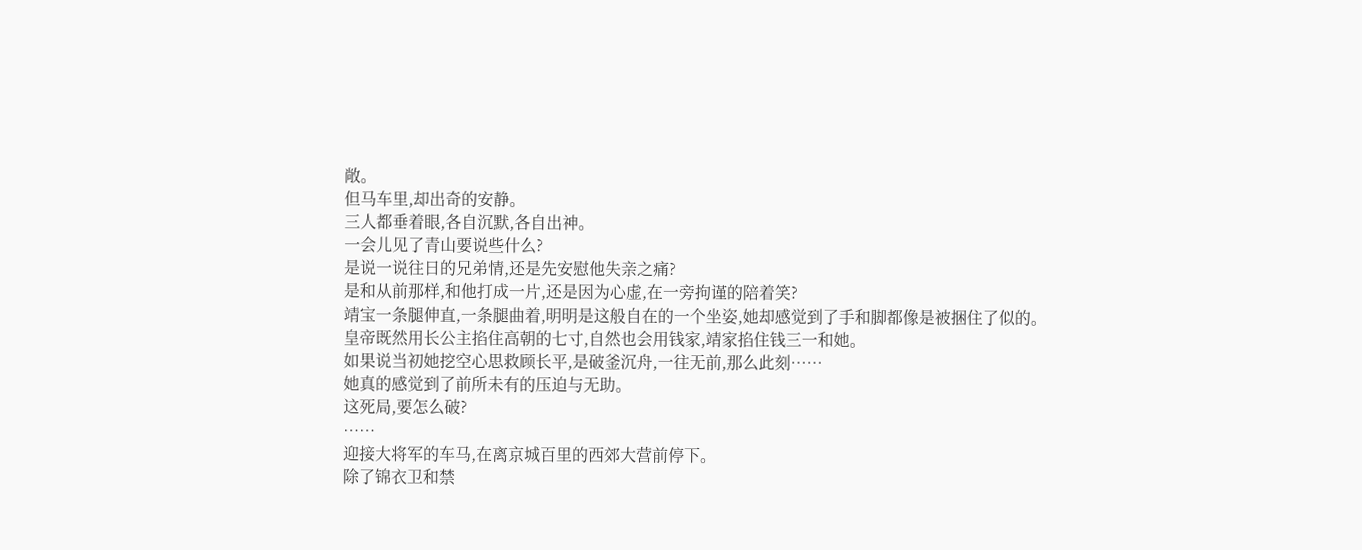敞。
但马车里,却出奇的安静。
三人都垂着眼,各自沉默,各自出神。
一会儿见了青山要说些什么?
是说一说往日的兄弟情,还是先安慰他失亲之痛?
是和从前那样,和他打成一片,还是因为心虚,在一旁拘谨的陪着笑?
靖宝一条腿伸直,一条腿曲着,明明是这般自在的一个坐姿,她却感觉到了手和脚都像是被捆住了似的。
皇帝既然用长公主掐住高朝的七寸,自然也会用钱家,靖家掐住钱三一和她。
如果说当初她挖空心思救顾长平,是破釜沉舟,一往无前,那么此刻……
她真的感觉到了前所未有的压迫与无助。
这死局,要怎么破?
……
迎接大将军的车马,在离京城百里的西郊大营前停下。
除了锦衣卫和禁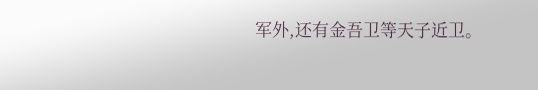军外,还有金吾卫等天子近卫。